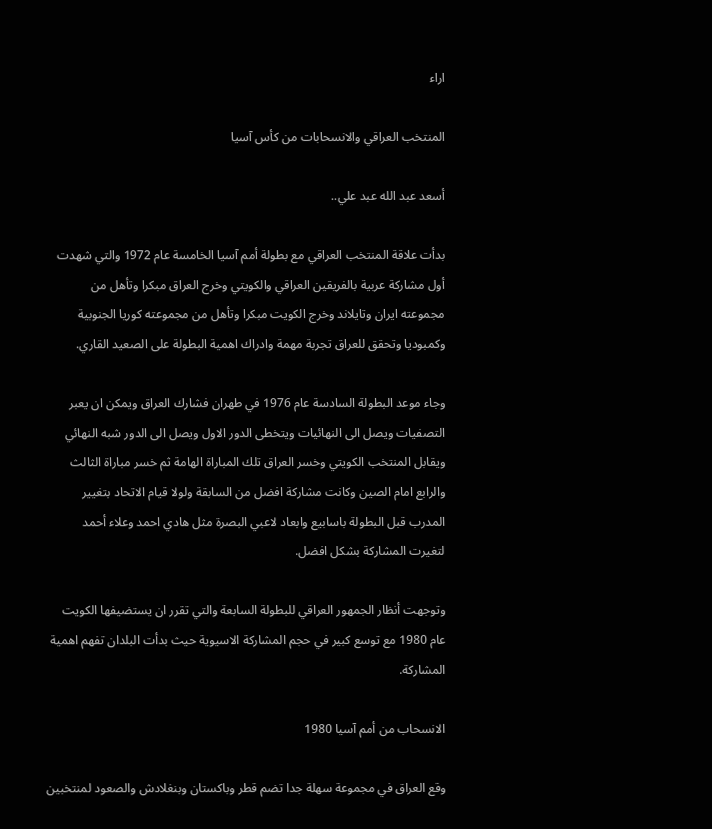اراء

المنتخب العراقي والانسحابات من كأس آسيا

أسعد عبد الله عبد علي..

بدأت علاقة المنتخب العراقي مع بطولة أمم آسيا الخامسة عام 1972 والتي شهدت أول مشاركة عربية بالفريقين العراقي والكويتي وخرج العراق مبكرا وتأهل من مجموعته ايران وتايلاند وخرج الكويت مبكرا وتأهل من مجموعته كوريا الجنوبية وكمبوديا وتحقق للعراق تجربة مهمة وادراك اهمية البطولة على الصعيد القاري.

وجاء موعد البطولة السادسة عام 1976 في طهران فشارك العراق ويمكن ان يعبر التصفيات ويصل الى النهائيات ويتخطى الدور الاول ويصل الى الدور شبه النهائي ويقابل المنتخب الكويتي وخسر العراق تلك المباراة الهامة ثم خسر مباراة الثالث والرابع امام الصين وكانت مشاركة افضل من السابقة ولولا قيام الاتحاد بتغيير المدرب قبل البطولة باسابيع وابعاد لاعبي البصرة مثل هادي احمد وعلاء أحمد لتغيرت المشاركة بشكل افضل.

وتوجهت أنظار الجمهور العراقي للبطولة السابعة والتي تقرر ان يستضيفها الكويت عام 1980 مع توسع كبير في حجم المشاركة الاسيوية حيث بدأت البلدان تفهم اهمية المشاركة.

الانسحاب من أمم آسيا 1980

وقع العراق في مجموعة سهلة جدا تضم قطر وباكستان وبنغلادش والصعود لمنتخبين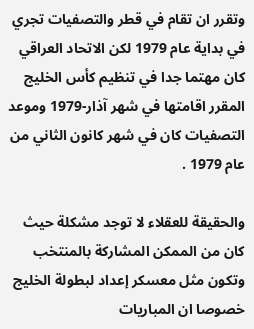وتقرر ان تقام في قطر والتصفيات تجري في بداية عام 1979 لكن الاتحاد العراقي كان مهتما جدا في تنظيم كأس الخليج المقرر اقامتها في شهر آذار-1979 وموعد التصفيات كان في شهر كانون الثاني من عام 1979 .

والحقيقة للعقلاء لا توجد مشكلة حيث كان من الممكن المشاركة بالمنتخب وتكون مثل معسكر إعداد لبطولة الخليج خصوصا ان المباريات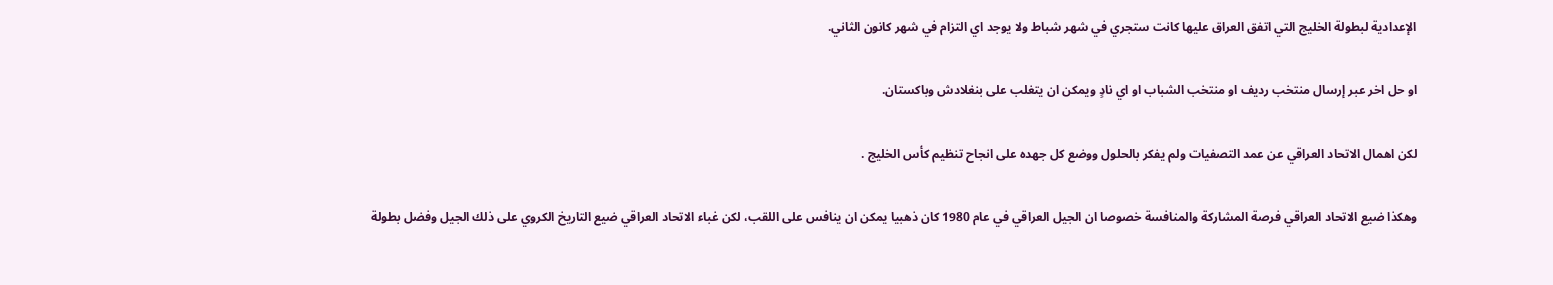الإعدادية لبطولة الخليج التي اتفق العراق عليها كانت ستجري في شهر شباط ولا يوجد اي التزام في شهر كانون الثاني.

او حل اخر عبر إرسال منتخب رديف او منتخب الشباب او اي نادٍ ويمكن ان يتغلب على بنغلادش وباكستان.

لكن اهمال الاتحاد العراقي عن عمد التصفيات ولم يفكر بالحلول ووضع كل جهده على انجاح تنظيم كأس الخليج .

وهكذا ضيع الاتحاد العراقي فرصة المشاركة والمنافسة خصوصا ان الجيل العراقي في عام 1980 كان ذهبيا يمكن ان ينافس على اللقب، لكن غباء الاتحاد العراقي ضيع التاريخ الكروي على ذلك الجيل وفضل بطولة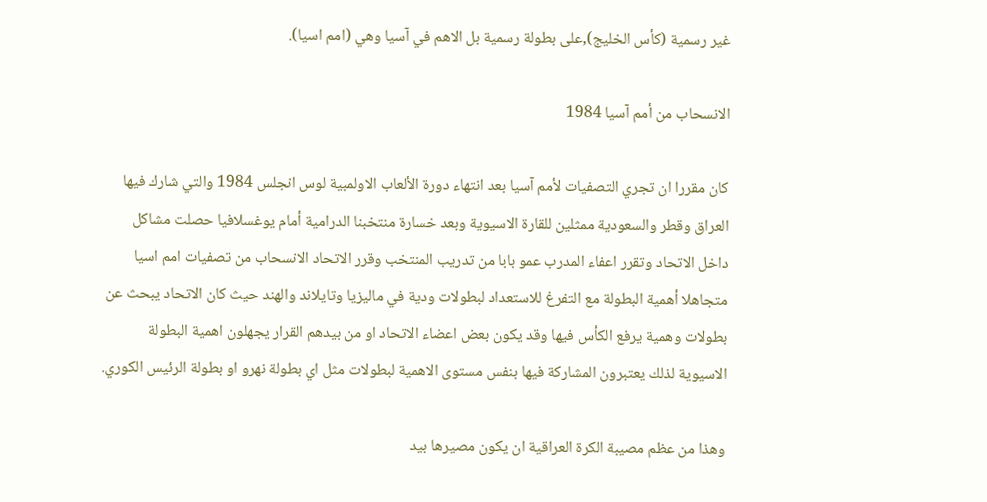غير رسمية (كأس الخليج),على بطولة رسمية بل الاهم في آسيا وهي (امم اسيا).

الانسحاب من أمم آسيا 1984

كان مقررا ان تجري التصفيات لأمم آسيا بعد انتهاء دورة الألعاب الاولمبية لوس انجلس 1984 والتي شارك فيها العراق وقطر والسعودية ممثلين للقارة الاسيوية وبعد خسارة منتخبنا الدرامية أمام يوغسلافيا حصلت مشاكل داخل الاتحاد وتقرر اعفاء المدرب عمو بابا من تدريب المنتخب وقرر الاتحاد الانسحاب من تصفيات امم اسيا متجاهلا أهمية البطولة مع التفرغ للاستعداد لبطولات ودية في ماليزيا وتايلاند والهند حيث كان الاتحاد يبحث عن بطولات وهمية يرفع الكأس فيها وقد يكون بعض اعضاء الاتحاد او من بيدهم القرار يجهلون اهمية البطولة الاسيوية لذلك يعتبرون المشاركة فيها بنفس مستوى الاهمية لبطولات مثل اي بطولة نهرو او بطولة الرئيس الكوري.

وهذا من عظم مصيبة الكرة العراقية ان يكون مصيرها بيد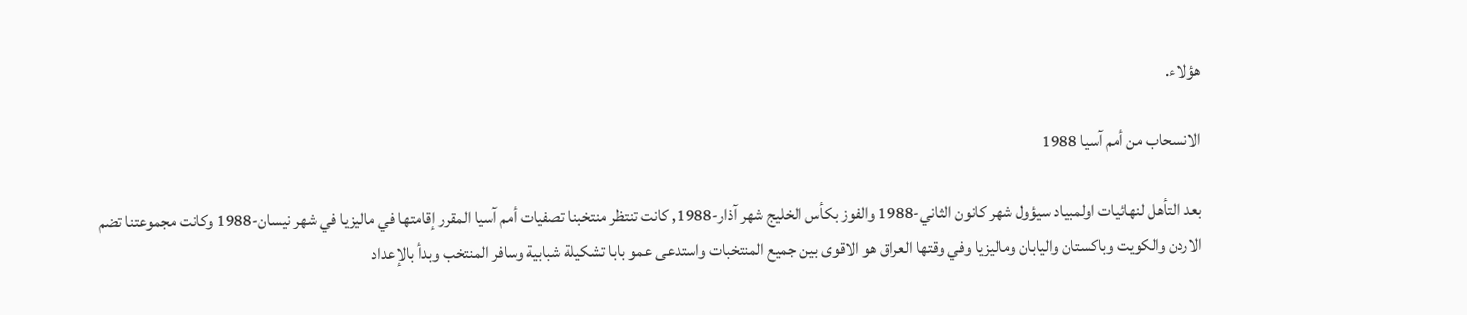هؤلاء.

الانسحاب من أمم آسيا 1988

بعد التأهل لنهائيات اولمبياد سيؤول شهر كانون الثاني-1988 والفوز بكأس الخليج شهر آذار-1988, كانت تنتظر منتخبنا تصفيات أمم آسيا المقرر إقامتها في ماليزيا في شهر نيسان-1988 وكانت مجموعتنا تضم الاردن والكويت وباكستان واليابان وماليزيا وفي وقتها العراق هو الاقوى بين جميع المنتخبات واستدعى عمو بابا تشكيلة شبابية وسافر المنتخب وبدأ بالإعداد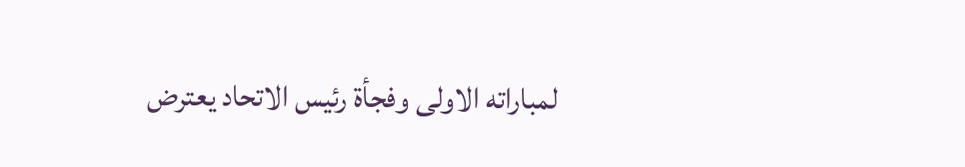لمباراته الاولى وفجأة رئيس الاتحاد يعترض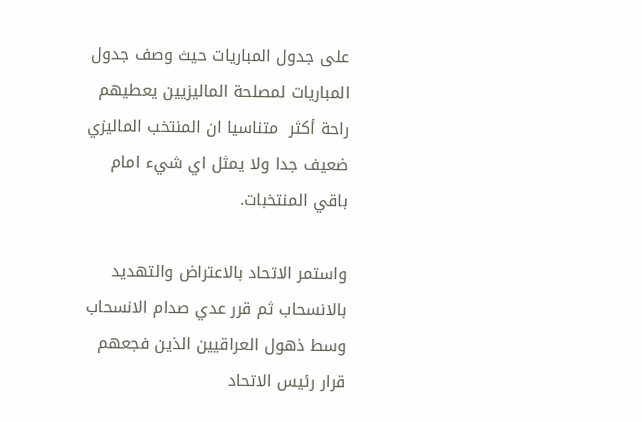على جدول المباريات حيث وصف جدول المباريات لمصلحة الماليزيين يعطيهم راحة أكثر  متناسيا ان المنتخب الماليزي ضعيف جدا ولا يمثل اي شيء امام باقي المنتخبات.

واستمر الاتحاد بالاعتراض والتهديد بالانسحاب ثم قرر عدي صدام الانسحاب وسط ذهول العراقيين الذين فجعهم قرار رئيس الاتحاد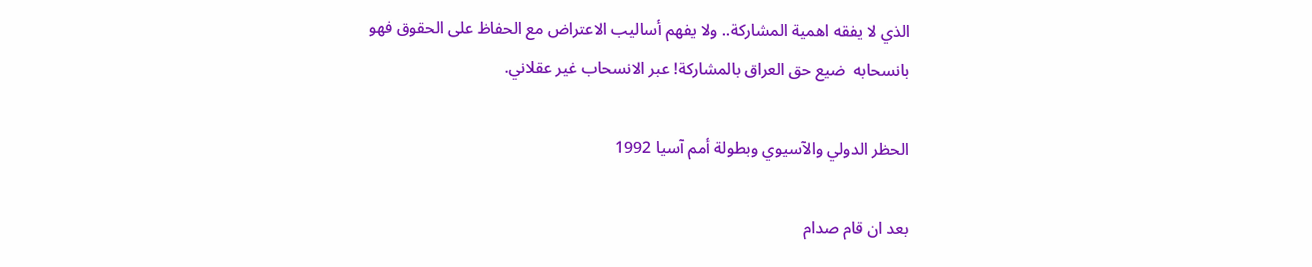الذي لا يفقه اهمية المشاركة.. ولا يفهم أساليب الاعتراض مع الحفاظ على الحقوق فهو بانسحابه  ضيع حق العراق بالمشاركة! عبر الانسحاب غير عقلاني.

الحظر الدولي والآسيوي وبطولة أمم آسيا 1992

بعد ان قام صدام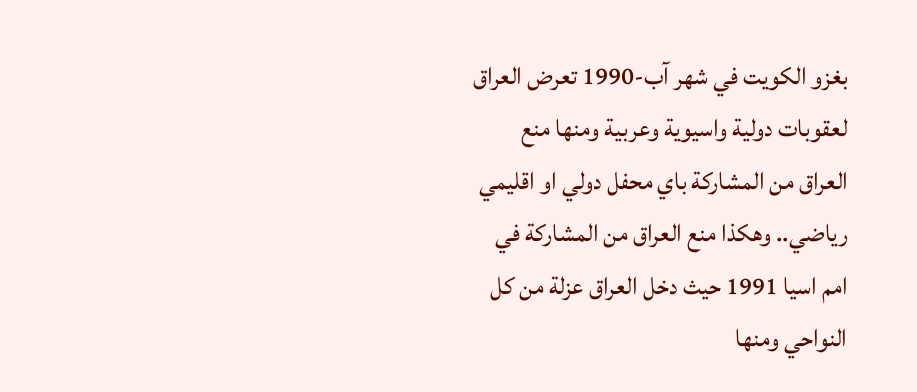بغزو الكويت في شهر آب-1990 تعرض العراق لعقوبات دولية واسيوية وعربية ومنها منع العراق من المشاركة باي محفل دولي او اقليمي رياضي.. وهكذا منع العراق من المشاركة في امم اسيا 1991 حيث دخل العراق عزلة من كل النواحي ومنها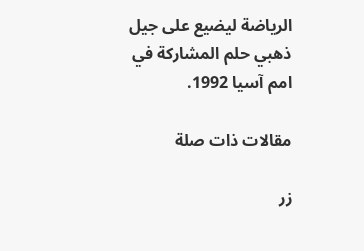الرياضة ليضيع على جيل ذهبي حلم المشاركة في امم آسيا 1992.

مقالات ذات صلة

زر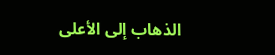الذهاب إلى الأعلى